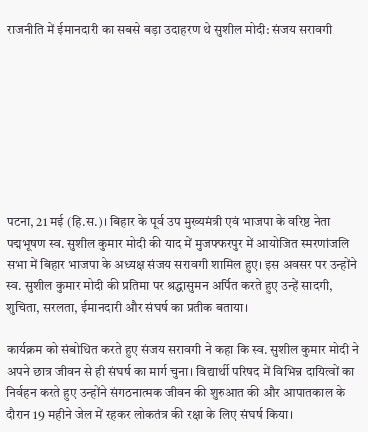राजनीति में ईमानदारी का सबसे बड़ा उदाहरण थे सुशील मोदी: संजय सरावगी








पटना, 21 मई (हि.स.)। बिहार के पूर्व उप मुख्यमंत्री एवं भाजपा के वरिष्ठ नेता पद्मभूषण स्व. सुशील कुमार मोदी की याद में मुजफ्फरपुर में आयोजित स्मरणांजलि सभा में बिहार भाजपा के अध्यक्ष संजय सरावगी शामिल हुए। इस अवसर पर उन्होंने स्व. सुशील कुमार मोदी की प्रतिमा पर श्रद्धासुमन अर्पित करते हुए उन्हें सादगी, शुचिता, सरलता, ईमानदारी और संघर्ष का प्रतीक बताया।

कार्यक्रम को संबोधित करते हुए संजय सरावगी ने कहा कि स्व. सुशील कुमार मोदी ने अपने छात्र जीवन से ही संघर्ष का मार्ग चुना। विद्यार्थी परिषद में विभिन्न दायित्वों का निर्वहन करते हुए उन्होंने संगठनात्मक जीवन की शुरुआत की और आपातकाल के दौरान 19 महीने जेल में रहकर लोकतंत्र की रक्षा के लिए संघर्ष किया।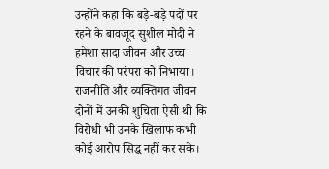उन्होंने कहा कि बड़े-बड़े पदों पर रहने के बावजूद सुशील मोदी ने हमेशा सादा जीवन और उच्च विचार की परंपरा को निभाया। राजनीति और व्यक्तिगत जीवन दोनों में उनकी शुचिता ऐसी थी कि विरोधी भी उनके खिलाफ कभी कोई आरोप सिद्ध नहीं कर सके।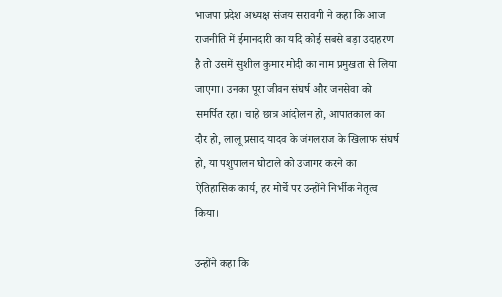भाजपा प्रदेश अध्यक्ष संजय सरावगी ने कहा कि आज राजनीति में ईमानदारी का यदि कोई सबसे बड़ा उदाहरण है तो उसमें सुशील कुमार मोदी का नाम प्रमुखता से लिया जाएगा। उनका पूरा जीवन संघर्ष और जनसेवा को समर्पित रहा। चाहे छात्र आंदोलन हो, आपातकाल का दौर हो, लालू प्रसाद यादव के जंगलराज के खिलाफ संघर्ष हो, या पशुपालन घोटाले को उजागर करने का ऐतिहासिक कार्य, हर मोर्चे पर उन्होंने निर्भीक नेतृत्व किया।

उन्होंने कहा कि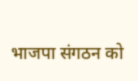भाजपा संगठन को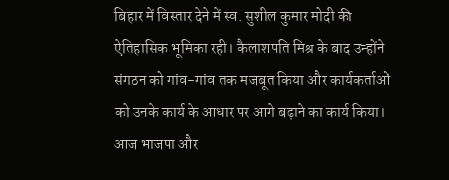बिहार में विस्तार देने में स्व. सुशील कुमार मोदी की ऐतिहासिक भूमिका रही। कैलाशपति मिश्र के बाद उन्होंने संगठन को गांव-गांव तक मजबूत किया और कार्यकर्ताओं को उनके कार्य के आधार पर आगे बढ़ाने का कार्य किया। आज भाजपा और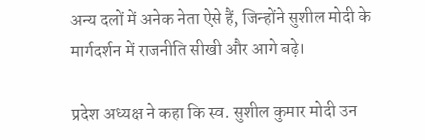अन्य दलों में अनेक नेता ऐसे हैं, जिन्होंने सुशील मोदी के मार्गदर्शन में राजनीति सीखी और आगे बढ़े।

प्रदेश अध्यक्ष ने कहा कि स्व. सुशील कुमार मोदी उन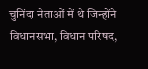चुनिंदा नेताओं में थे जिन्होंने विधानसभा, विधान परिषद,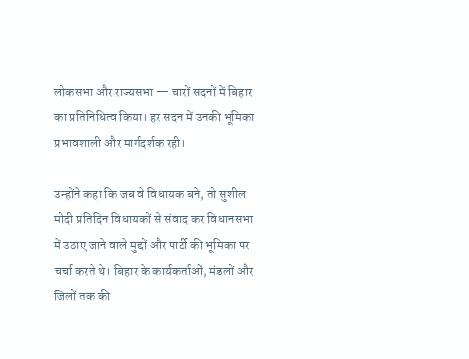लोकसभा और राज्यसभा — चारों सदनों में बिहार का प्रतिनिधित्व किया। हर सदन में उनकी भूमिका प्रभावशाली और मार्गदर्शक रही।

उन्होंने कहा कि जब वे विधायक बने, तो सुशील मोदी प्रतिदिन विधायकों से संवाद कर विधानसभा में उठाए जाने वाले मुद्दों और पार्टी की भूमिका पर चर्चा करते थे। बिहार के कार्यकर्ताओं, मंडलों और जिलों तक की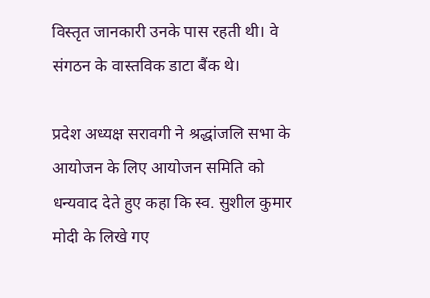विस्तृत जानकारी उनके पास रहती थी। वे संगठन के वास्तविक डाटा बैंक थे।

प्रदेश अध्यक्ष सरावगी ने श्रद्धांजलि सभा के आयोजन के लिए आयोजन समिति को धन्यवाद देते हुए कहा कि स्व. सुशील कुमार मोदी के लिखे गए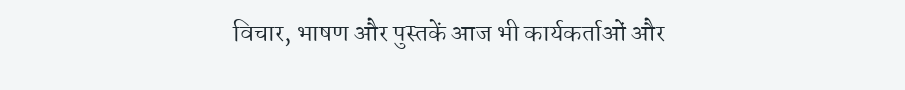विचार, भाषण और पुस्तकें आज भी कार्यकर्ताओं और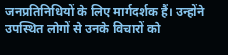जनप्रतिनिधियों के लिए मार्गदर्शक हैं। उन्होंने उपस्थित लोगों से उनके विचारों को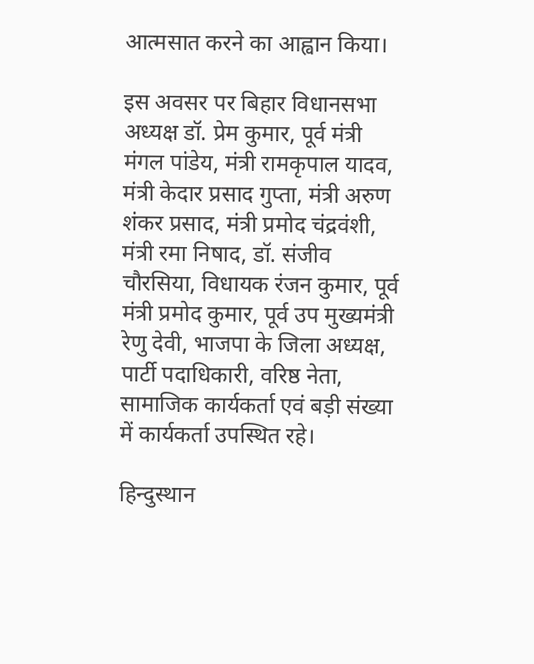आत्मसात करने का आह्वान किया।

इस अवसर पर बिहार विधानसभा अध्यक्ष डॉ. प्रेम कुमार, पूर्व मंत्री मंगल पांडेय, मंत्री रामकृपाल यादव, मंत्री केदार प्रसाद गुप्ता, मंत्री अरुण शंकर प्रसाद, मंत्री प्रमोद चंद्रवंशी, मंत्री रमा निषाद, डॉ. संजीव चौरसिया, विधायक रंजन कुमार, पूर्व मंत्री प्रमोद कुमार, पूर्व उप मुख्यमंत्री रेणु देवी, भाजपा के जिला अध्यक्ष, पार्टी पदाधिकारी, वरिष्ठ नेता, सामाजिक कार्यकर्ता एवं बड़ी संख्या में कार्यकर्ता उपस्थित रहे।

हिन्दुस्थान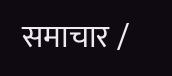समाचार /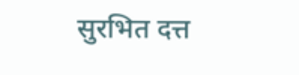सुरभित दत्त